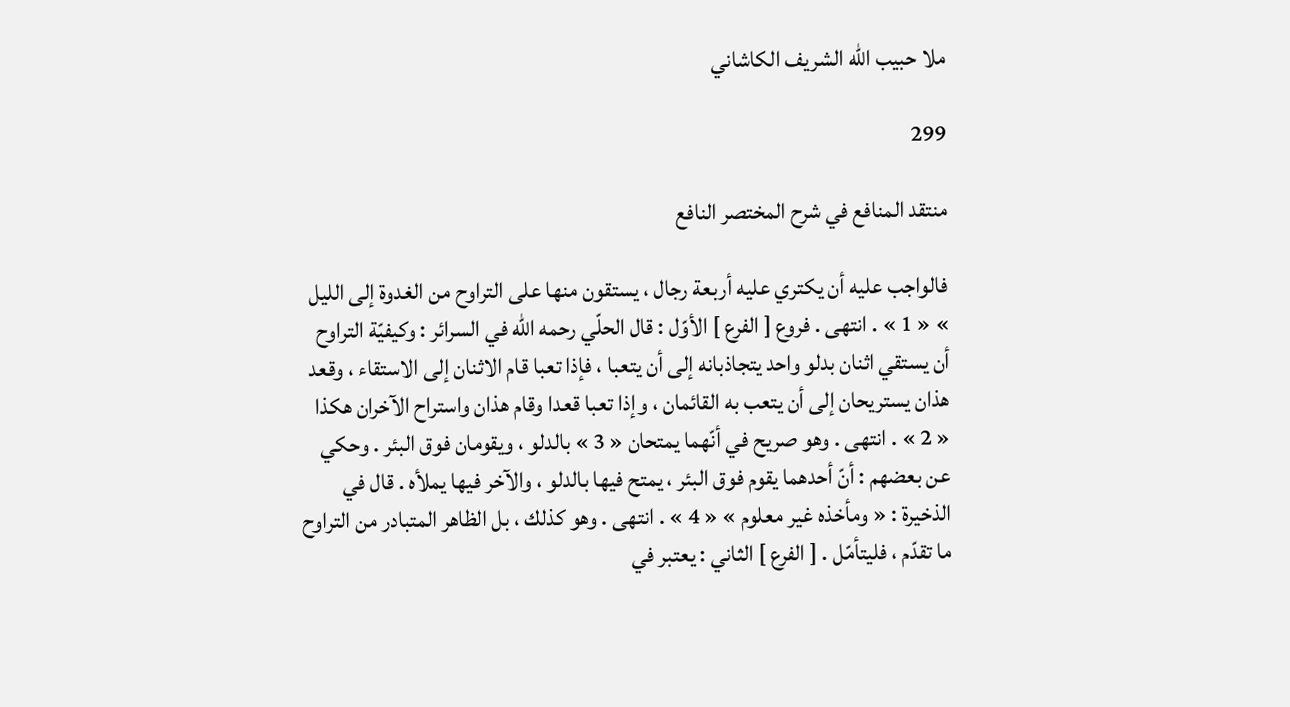ملا حبيب الله الشريف الكاشاني

299

منتقد المنافع في شرح المختصر النافع

فالواجب عليه أن يكتري عليه أربعة رجال ، يستقون منها على التراوح من الغدوة إلى الليل » « 1 » . انتهى . فروع [ الفرع ] الأوّل : قال الحلّي رحمه اللّه في السرائر : وكيفيّة التراوح أن يستقي اثنان بدلو واحد يتجاذبانه إلى أن يتعبا ، فإذا تعبا قام الاثنان إلى الاستقاء ، وقعد هذان يستريحان إلى أن يتعب به القائمان ، وإذا تعبا قعدا وقام هذان واستراح الآخران هكذا « 2 » . انتهى . وهو صريح في أنّهما يمتحان « 3 » بالدلو ، ويقومان فوق البئر . وحكي عن بعضهم : أنّ أحدهما يقوم فوق البئر ، يمتح فيها بالدلو ، والآخر فيها يملأه . قال في الذخيرة : « ومأخذه غير معلوم » « 4 » . انتهى . وهو كذلك ، بل الظاهر المتبادر من التراوح ما تقدّم ، فليتأمّل . [ الفرع ] الثاني : يعتبر في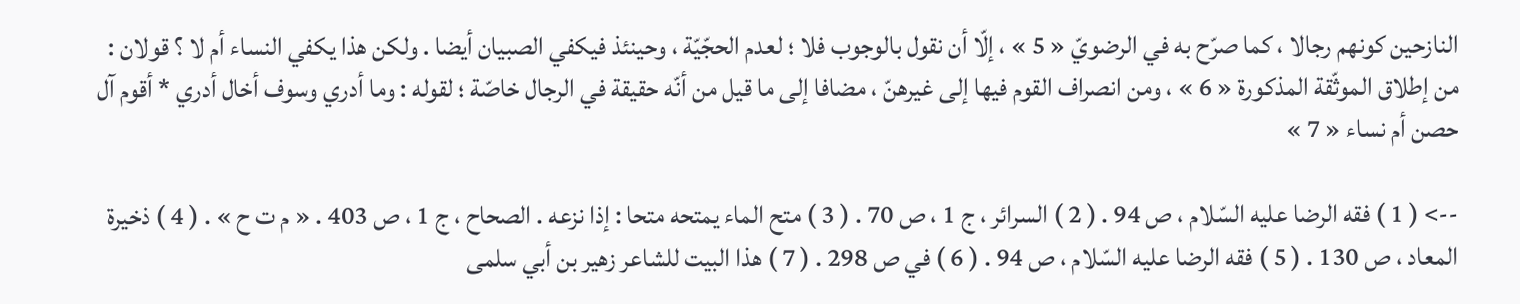النازحين كونهم رجالا ، كما صرّح به في الرضويّ « 5 » ، إلّا أن نقول بالوجوب فلا ؛ لعدم الحجّيّة ، وحينئذ فيكفي الصبيان أيضا . ولكن هذا يكفي النساء أم لا ؟ قولان : من إطلاق الموثّقة المذكورة « 6 » ، ومن انصراف القوم فيها إلى غيرهنّ ، مضافا إلى ما قيل من أنّه حقيقة في الرجال خاصّة ؛ لقوله : وما أدري وسوف أخال أدري * أقوم آل حصن أم نساء « 7 »

--> ( 1 ) فقه الرضا عليه السّلام ، ص 94 . ( 2 ) السرائر ، ج 1 ، ص 70 . ( 3 ) متح الماء يمتحه متحا : إذا نزعه . الصحاح ، ج 1 ، ص 403 . « م ت ح » . ( 4 ) ذخيرة المعاد ، ص 130 . ( 5 ) فقه الرضا عليه السّلام ، ص 94 . ( 6 ) في ص 298 . ( 7 ) هذا البيت للشاعر زهير بن أبي سلمى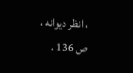، انظر ديوانه ، ص 136 .